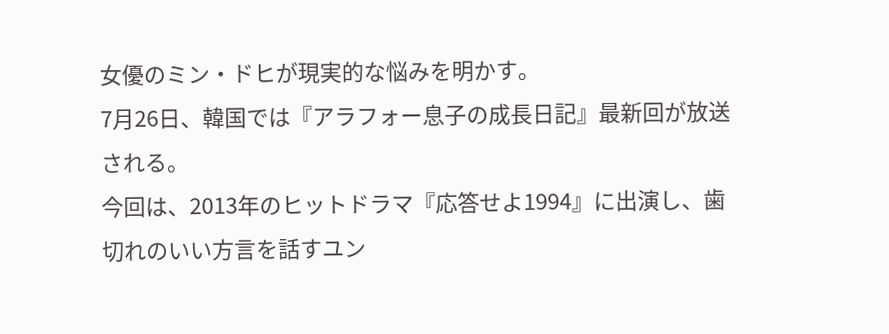女優のミン・ドヒが現実的な悩みを明かす。
7月26日、韓国では『アラフォー息子の成長日記』最新回が放送される。
今回は、2013年のヒットドラマ『応答せよ1994』に出演し、歯切れのいい方言を話すユン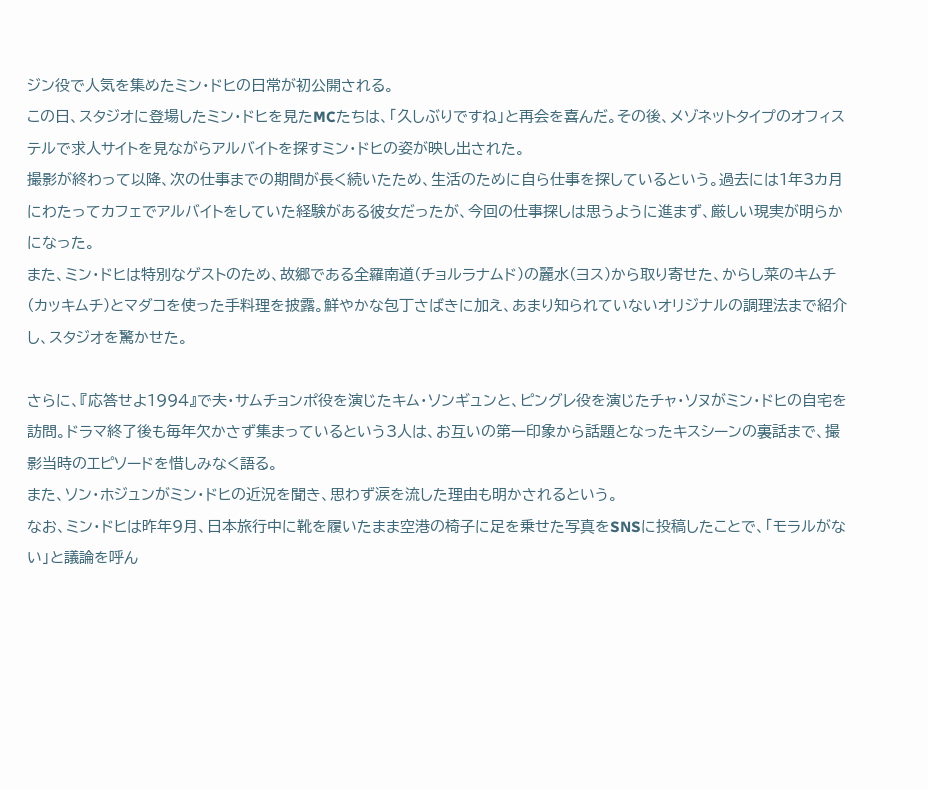ジン役で人気を集めたミン・ドヒの日常が初公開される。
この日、スタジオに登場したミン・ドヒを見たMCたちは、「久しぶりですね」と再会を喜んだ。その後、メゾネットタイプのオフィステルで求人サイトを見ながらアルバイトを探すミン・ドヒの姿が映し出された。
撮影が終わって以降、次の仕事までの期間が長く続いたため、生活のために自ら仕事を探しているという。過去には1年3カ月にわたってカフェでアルバイトをしていた経験がある彼女だったが、今回の仕事探しは思うように進まず、厳しい現実が明らかになった。
また、ミン・ドヒは特別なゲストのため、故郷である全羅南道(チョルラナムド)の麗水(ヨス)から取り寄せた、からし菜のキムチ(カッキムチ)とマダコを使った手料理を披露。鮮やかな包丁さばきに加え、あまり知られていないオリジナルの調理法まで紹介し、スタジオを驚かせた。

さらに、『応答せよ1994』で夫・サムチョンポ役を演じたキム・ソンギュンと、ピングレ役を演じたチャ・ソヌがミン・ドヒの自宅を訪問。ドラマ終了後も毎年欠かさず集まっているという3人は、お互いの第一印象から話題となったキスシーンの裏話まで、撮影当時のエピソードを惜しみなく語る。
また、ソン・ホジュンがミン・ドヒの近況を聞き、思わず涙を流した理由も明かされるという。
なお、ミン・ドヒは昨年9月、日本旅行中に靴を履いたまま空港の椅子に足を乗せた写真をSNSに投稿したことで、「モラルがない」と議論を呼ん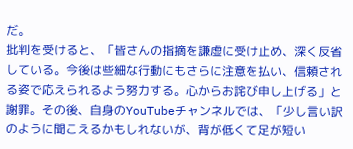だ。
批判を受けると、「皆さんの指摘を謙虚に受け止め、深く反省している。今後は些細な行動にもさらに注意を払い、信頼される姿で応えられるよう努力する。心からお詫び申し上げる」と謝罪。その後、自身のYouTubeチャンネルでは、「少し言い訳のように聞こえるかもしれないが、背が低くて足が短い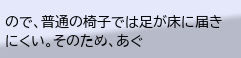ので、普通の椅子では足が床に届きにくい。そのため、あぐ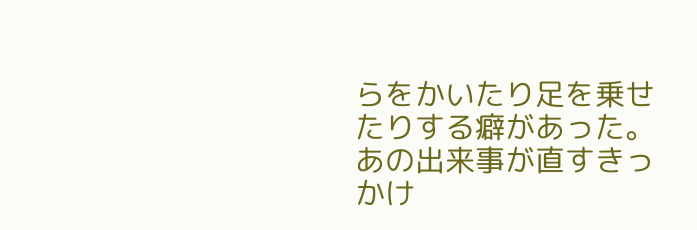らをかいたり足を乗せたりする癖があった。あの出来事が直すきっかけ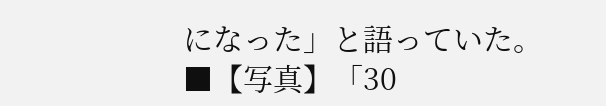になった」と語っていた。
■【写真】「30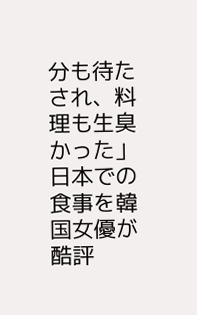分も待たされ、料理も生臭かった」日本での食事を韓国女優が酷評